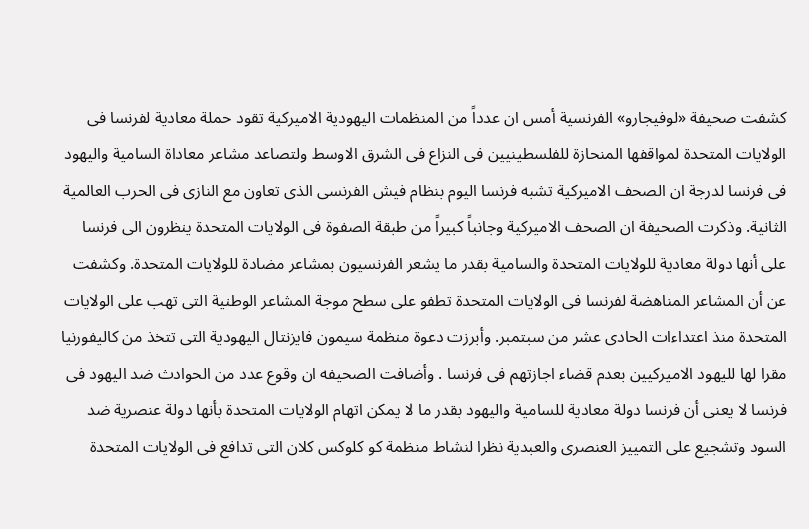كشفت صحيفة «لوفيجارو» الفرنسية أمس ان عدداً من المنظمات اليهودية الاميركية تقود حملة معادية لفرنسا فى الولايات المتحدة لمواقفها المنحازة للفلسطينيين فى النزاع فى الشرق الاوسط ولتصاعد مشاعر معاداة السامية واليهود فى فرنسا لدرجة ان الصحف الاميركية تشبه فرنسا اليوم بنظام فيش الفرنسى الذى تعاون مع النازى فى الحرب العالمية الثانية. وذكرت الصحيفة ان الصحف الاميركية وجانباً كبيراً من طبقة الصفوة فى الولايات المتحدة ينظرون الى فرنسا على أنها دولة معادية للولايات المتحدة والسامية بقدر ما يشعر الفرنسيون بمشاعر مضادة للولايات المتحدة. وكشفت عن أن المشاعر المناهضة لفرنسا فى الولايات المتحدة تطفو على سطح موجة المشاعر الوطنية التى تهب على الولايات المتحدة منذ اعتداءات الحادى عشر من سبتمبر. وأبرزت دعوة منظمة سيمون فايزنتال اليهودية التى تتخذ من كاليفورنيا مقرا لها لليهود الاميركيين بعدم قضاء اجازتهم فى فرنسا . وأضافت الصحيفه ان وقوع عدد من الحوادث ضد اليهود فى فرنسا لا يعنى أن فرنسا دولة معادية للسامية واليهود بقدر ما لا يمكن اتهام الولايات المتحدة بأنها دولة عنصرية ضد السود وتشجيع على التمييز العنصرى والعبدية نظرا لنشاط منظمة كو كلوكس كلان التى تدافع فى الولايات المتحدة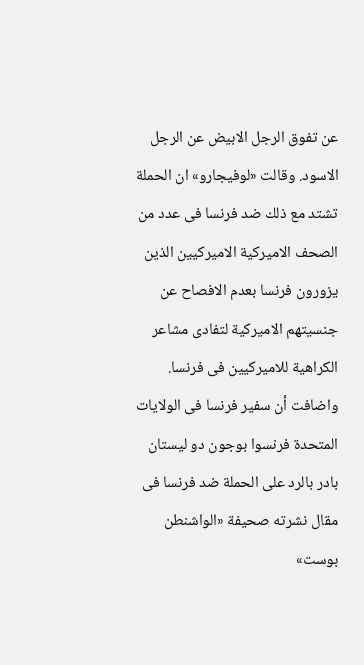عن تفوق الرجل الابيض عن الرجل الاسود. وقالت «لوفيجارو» ان الحملة تشتد مع ذلك ضد فرنسا فى عدد من الصحف الاميركية الاميركيين الذين يزورون فرنسا بعدم الافصاح عن جنسيتهم الاميركية لتفادى مشاعر الكراهية للاميركيين فى فرنسا. واضافت أن سفير فرنسا فى الولايات المتحدة فرنسوا بوجون دو ليستان بادر بالرد على الحملة ضد فرنسا فى مقال نشرته صحيفة «الواشنطن بوست»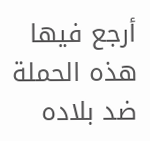أرجع فيها هذه الحملة ضد بلاده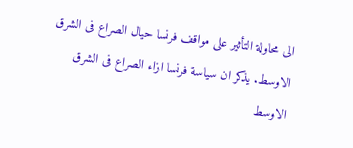الى محاولة التأثير على مواقف فرنسا حيال الصراع فى الشرق الاوسط. يذكر ان سياسة فرنسا ازاء الصراع فى الشرق الاوسط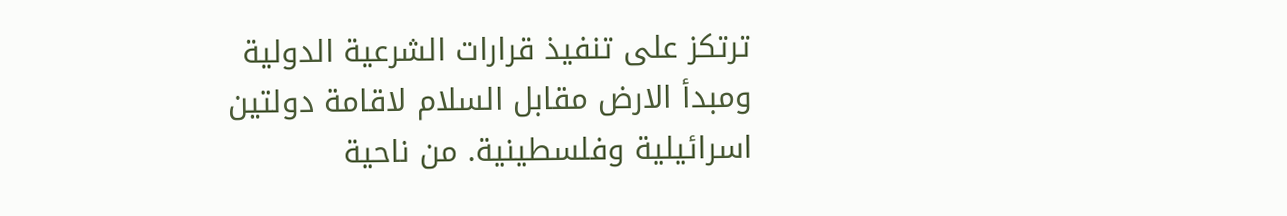ترتكز على تنفيذ قرارات الشرعية الدولية ومبدأ الارض مقابل السلام لاقامة دولتين اسرائيلية وفلسطينية. من ناحية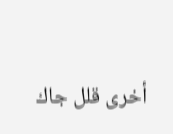أخرى قلل جاك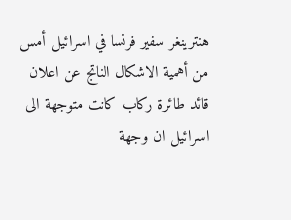هنترينغر سفير فرنسا في اسرائيل أمس من أهمية الاشكال الناتج عن اعلان قائد طائرة ركاب كانت متوجهة الى اسرائيل ان وجهة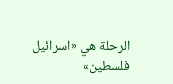الرحلة هي «اسرائيل فلسطين»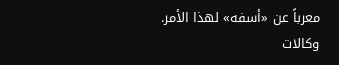معرباً عن «أسفه» لهذا الأمر. وكالات